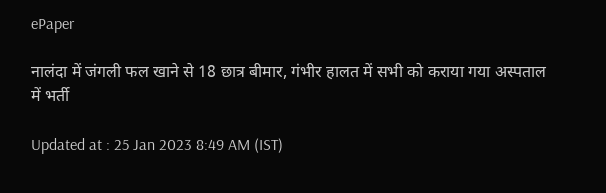ePaper

नालंदा में जंगली फल खाने से 18 छात्र बीमार, गंभीर हालत में सभी को कराया गया अस्पताल में भर्ती

Updated at : 25 Jan 2023 8:49 AM (IST)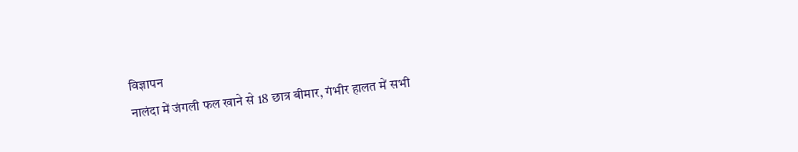विज्ञापन
नालंदा में जंगली फल खाने से 18 छात्र बीमार, गंभीर हालत में सभी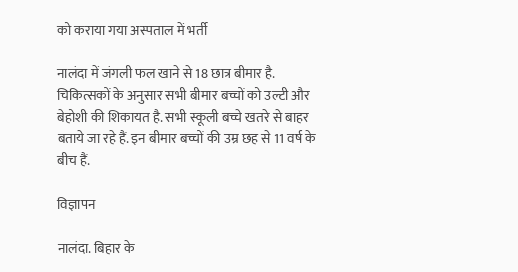को कराया गया अस्पताल में भर्ती

नालंदा में जंगली फल खाने से 18 छात्र बीमार है. चिकित्सकों के अनुसार सभी बीमार बच्चों को उल्टी और बेहोशी की शिकायत है. सभी स्कूली बच्चे खतरे से बाहर बताये जा रहे हैं. इन बीमार बच्चों की उम्र छह से 11 वर्ष के बीच हैं.

विज्ञापन

नालंदा. बिहार के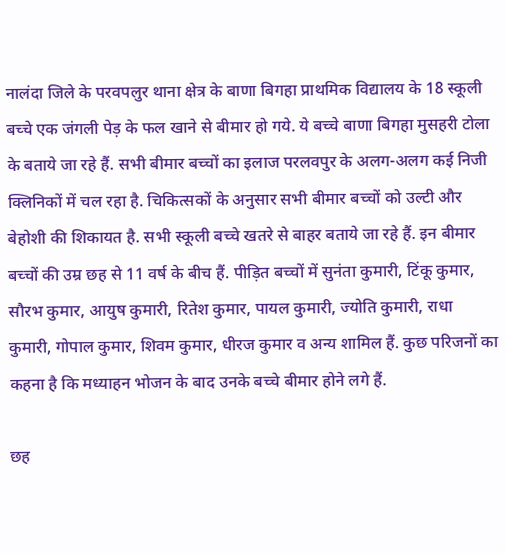नालंदा जिले के परवपलुर थाना क्षेत्र के बाणा बिगहा प्राथमिक विद्यालय के 18 स्कूली बच्चे एक जंगली पेड़ के फल खाने से बीमार हो गये. ये बच्चे बाणा बिगहा मुसहरी टोला के बताये जा रहे हैं. सभी बीमार बच्चों का इलाज परलवपुर के अलग-अलग कई निजी क्लिनिकों में चल रहा है. चिकित्सकों के अनुसार सभी बीमार बच्चों को उल्टी और बेहोशी की शिकायत है. सभी स्कूली बच्चे खतरे से बाहर बताये जा रहे हैं. इन बीमार बच्चों की उम्र छह से 11 वर्ष के बीच हैं. पीड़ित बच्चों में सुनंता कुमारी, टिंकू कुमार, सौरभ कुमार, आयुष कुमारी, रितेश कुमार, पायल कुमारी, ज्योति कुमारी, राधा कुमारी, गोपाल कुमार, शिवम कुमार, धीरज कुमार व अन्य शामिल हैं. कुछ परिजनों का कहना है कि मध्याहन भोजन के बाद उनके बच्चे बीमार होने लगे हैं.

छह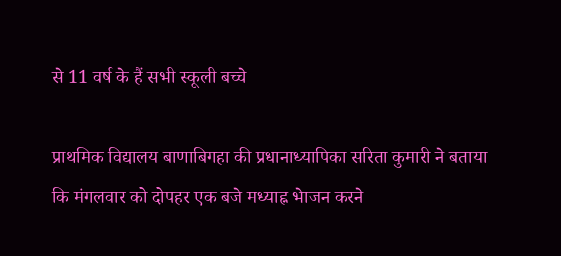से 11 वर्ष के हैं सभी स्कूली बच्चे

प्राथमिक विद्यालय बाणाबिगहा की प्रधानाध्यापिका सरिता कुमारी ने बताया कि मंगलवार को दोपहर एक बजे मध्याह्न भेाजन करने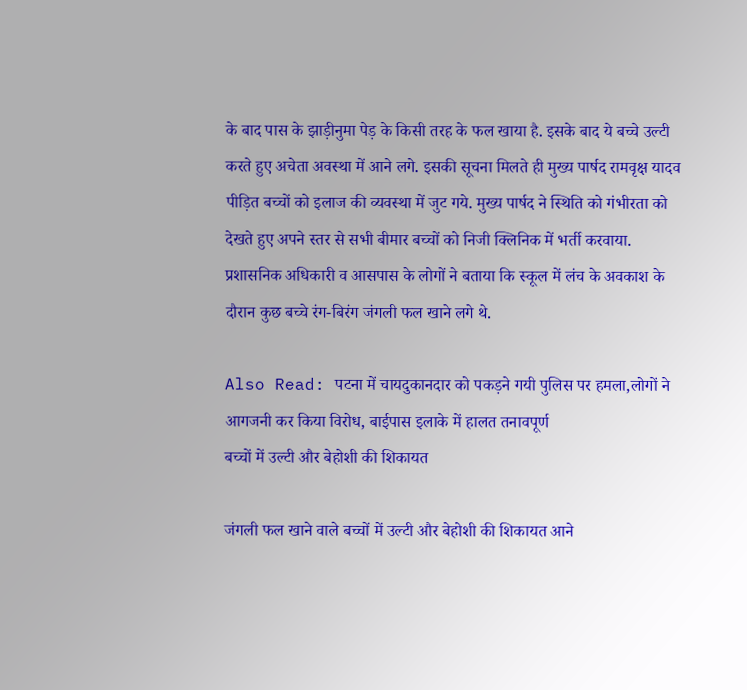के बाद पास के झाड़ीनुमा पेड़ के किसी तरह के फल खाया है. इसके बाद ये बच्चे उल्टी करते हुए अचेता अवस्था में आने लगे. इसकी सूचना मिलते ही मुख्य पार्षद रामवृक्ष यादव पीड़ित बच्चों को इलाज की व्यवस्था में जुट गये. मुख्य पार्षद ने स्थिति को गंभीरता को देखते हुए अपने स्तर से सभी बीमार बच्चों को निजी क्लिनिक में भर्ती करवाया. प्रशासनिक अधिकारी व आसपास के लोगों ने बताया कि स्कूल में लंच के अवकाश के दौरान कुछ बच्चे रंग-बिरंग जंगली फल खाने लगे थे.

Also Read: पटना में चायदुकानदार को पकड़ने गयी पुलिस पर हमला,लोगों ने आगजनी कर किया विरोध, बाईपास इलाके में हालत तनावपूर्ण
बच्चों में उल्टी और बेहोशी की शिकायत

जंगली फल खाने वाले बच्चों में उल्टी और बेहोशी की शिकायत आने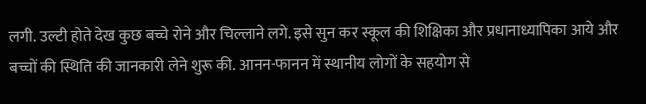लगी. उल्टी होते देख कुछ बच्चे रोने और चिल्लाने लगे. इसे सुन कर स्कूल की शिक्षिका और प्रधानाध्यापिका आये और बच्चों की स्थिति की जानकारी लेने शुरू की. आनन-फानन में स्थानीय लोगों के सहयोग से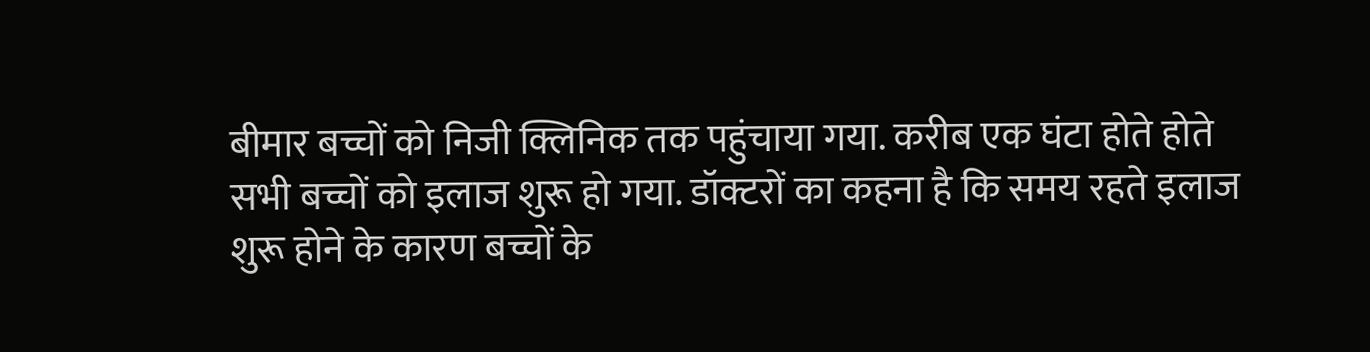बीमार बच्चों को निजी क्लिनिक तक पहुंचाया गया. करीब एक घंटा होते होते सभी बच्चों को इलाज शुरू हो गया. डॉक्टरों का कहना है कि समय रहते इलाज शुरू होने के कारण बच्चों के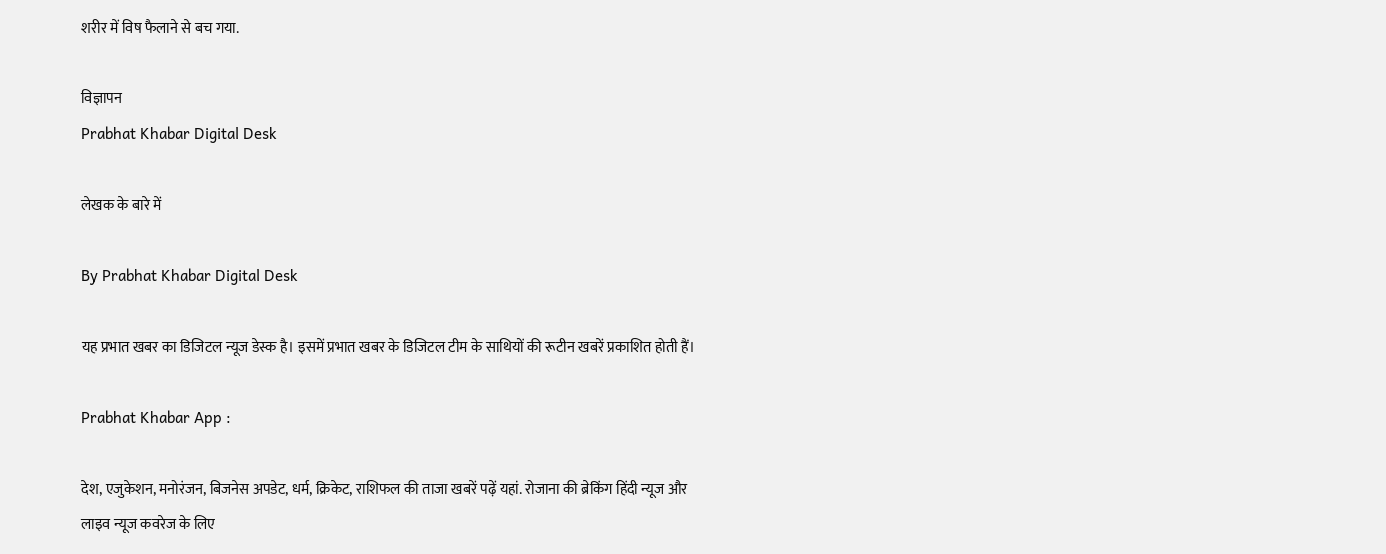शरीर में विष फैलाने से बच गया.

विज्ञापन
Prabhat Khabar Digital Desk

लेखक के बारे में

By Prabhat Khabar Digital Desk

यह प्रभात खबर का डिजिटल न्यूज डेस्क है। इसमें प्रभात खबर के डिजिटल टीम के साथियों की रूटीन खबरें प्रकाशित होती हैं।

Prabhat Khabar App :

देश, एजुकेशन, मनोरंजन, बिजनेस अपडेट, धर्म, क्रिकेट, राशिफल की ताजा खबरें पढ़ें यहां. रोजाना की ब्रेकिंग हिंदी न्यूज और लाइव न्यूज कवरेज के लिए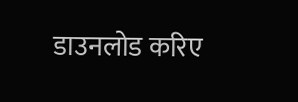डाउनलोड करिए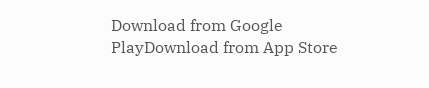Download from Google PlayDownload from App Store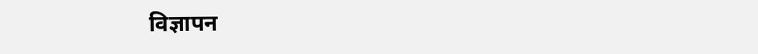विज्ञापन